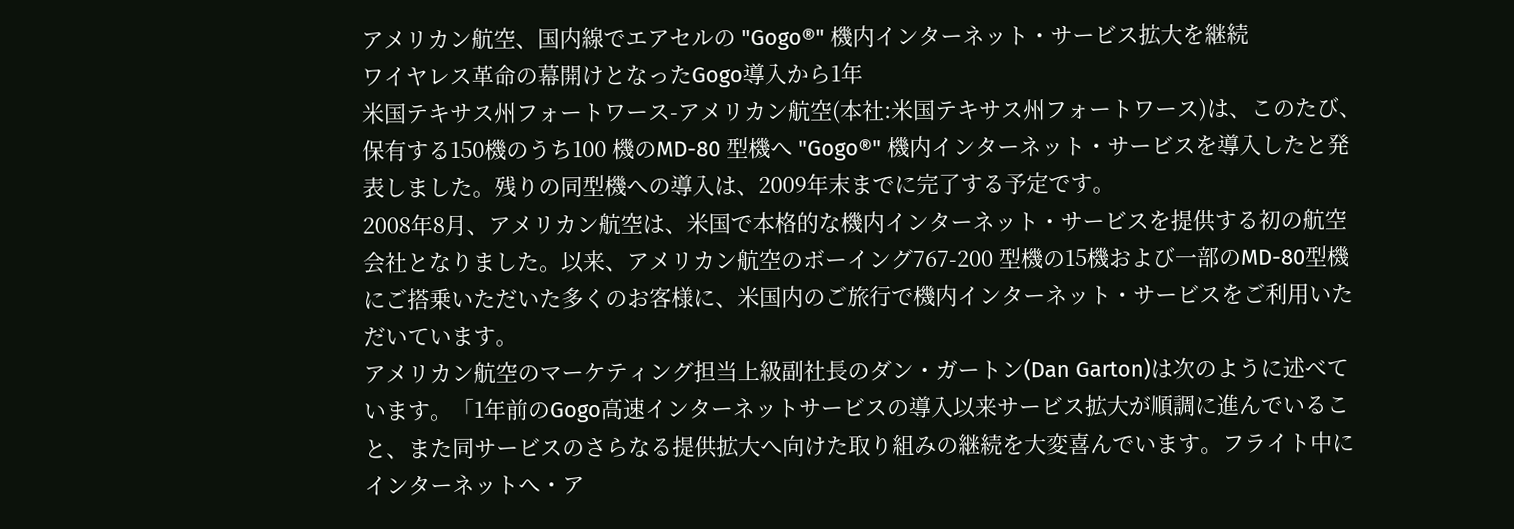アメリカン航空、国内線でエアセルの "Gogo®" 機内インターネット・サービス拡大を継続
ワイヤレス革命の幕開けとなったGogo導入から1年
米国テキサス州フォートワース-アメリカン航空(本社:米国テキサス州フォートワース)は、このたび、保有する150機のうち100 機のMD-80 型機へ "Gogo®" 機内インターネット・サービスを導入したと発表しました。残りの同型機への導入は、2009年末までに完了する予定です。
2008年8月、アメリカン航空は、米国で本格的な機内インターネット・サービスを提供する初の航空会社となりました。以来、アメリカン航空のボーイング767-200 型機の15機および一部のMD-80型機にご搭乗いただいた多くのお客様に、米国内のご旅行で機内インターネット・サービスをご利用いただいています。
アメリカン航空のマーケティング担当上級副社長のダン・ガートン(Dan Garton)は次のように述べています。「1年前のGogo高速インターネットサービスの導入以来サービス拡大が順調に進んでいること、また同サービスのさらなる提供拡大へ向けた取り組みの継続を大変喜んでいます。フライト中にインターネットへ・ア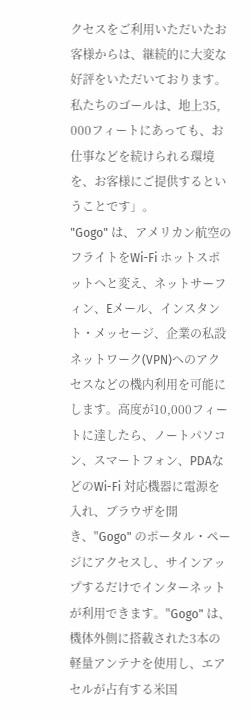クセスをご利用いただいたお客様からは、継続的に大変な好評をいただいております。私たちのゴールは、地上35, 000フィートにあっても、お仕事などを続けられる環境を、お客様にご提供するということです」。
"Gogo" は、アメリカン航空のフライトをWi-Fi ホットスポットへと変え、ネットサーフィン、Eメール、インスタント・メッセージ、企業の私設ネットワーク(VPN)へのアクセスなどの機内利用を可能にします。高度が10,000フィートに達したら、ノートパソコン、スマートフォン、PDAなどのWi-Fi 対応機器に電源を入れ、ブラウザを開き、"Gogo" のポータル・ページにアクセスし、サインアップするだけでインターネットが利用できます。"Gogo" は、機体外側に搭載された3本の軽量アンテナを使用し、エアセルが占有する米国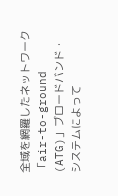全域を網羅したネットワーク「air-to-ground (ATG)」ブロードバンド・システムによって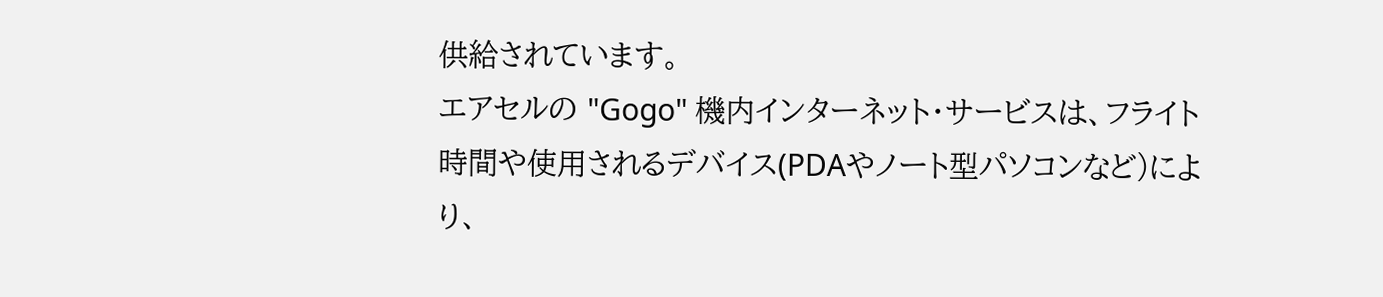供給されています。
エアセルの "Gogo" 機内インターネット・サービスは、フライト時間や使用されるデバイス(PDAやノート型パソコンなど)により、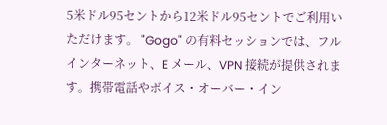5米ドル95セントから12米ドル95セントでご利用いただけます。 "Gogo" の有料セッションでは、フルインターネット、E メール、VPN 接続が提供されます。携帯電話やボイス・オーバー・イン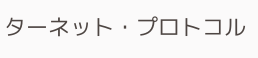ターネット・プロトコル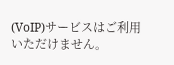(VoIP)サービスはご利用いただけません。